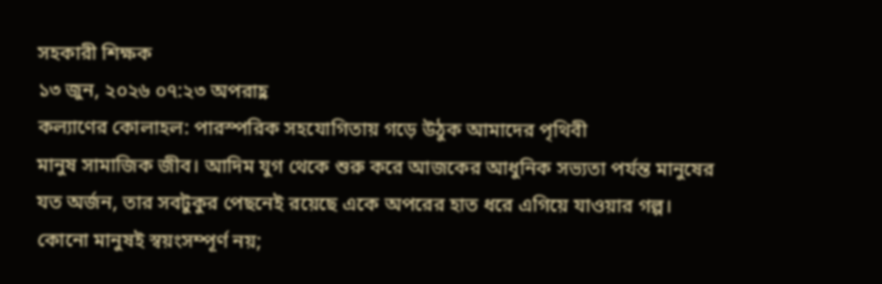সহকারী শিক্ষক
১৩ জুন, ২০২৬ ০৭:২৩ অপরাহ্ণ
কল্যাণের কোলাহল: পারস্পরিক সহযোগিতায় গড়ে উঠুক আমাদের পৃথিবী
মানুষ সামাজিক জীব। আদিম যুগ থেকে শুরু করে আজকের আধুনিক সভ্যতা পর্যন্ত মানুষের যত অর্জন, তার সবটুকুর পেছনেই রয়েছে একে অপরের হাত ধরে এগিয়ে যাওয়ার গল্প। কোনো মানুষই স্বয়ংসম্পূর্ণ নয়;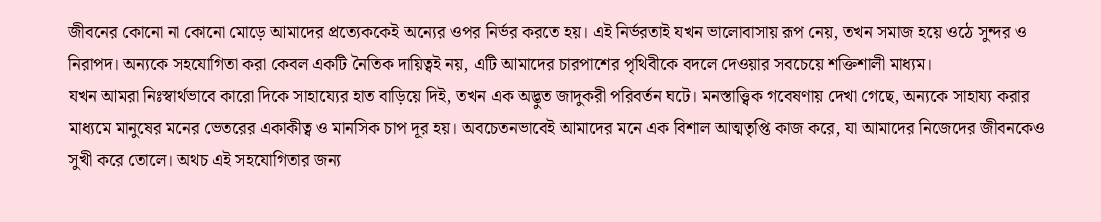জীবনের কোনো না কোনো মোড়ে আমাদের প্রত্যেককেই অন্যের ওপর নির্ভর করতে হয়। এই নির্ভরতাই যখন ভালোবাসায় রূপ নেয়, তখন সমাজ হয়ে ওঠে সুন্দর ও নিরাপদ। অন্যকে সহযোগিতা করা কেবল একটি নৈতিক দায়িত্বই নয়, এটি আমাদের চারপাশের পৃথিবীকে বদলে দেওয়ার সবচেয়ে শক্তিশালী মাধ্যম।
যখন আমরা নিঃস্বার্থভাবে কারো দিকে সাহায্যের হাত বাড়িয়ে দিই, তখন এক অদ্ভুত জাদুকরী পরিবর্তন ঘটে। মনস্তাত্ত্বিক গবেষণায় দেখা গেছে, অন্যকে সাহায্য করার মাধ্যমে মানুষের মনের ভেতরের একাকীত্ব ও মানসিক চাপ দূর হয়। অবচেতনভাবেই আমাদের মনে এক বিশাল আত্মতৃপ্তি কাজ করে, যা আমাদের নিজেদের জীবনকেও সুখী করে তোলে। অথচ এই সহযোগিতার জন্য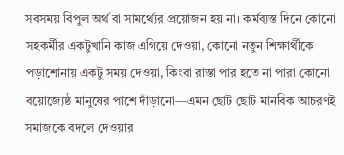সবসময় বিপুল অর্থ বা সামর্থ্যের প্রয়োজন হয় না। কর্মব্যস্ত দিনে কোনো সহকর্মীর একটুখানি কাজ এগিয়ে দেওয়া, কোনো নতুন শিক্ষার্থীকে পড়াশোনায় একটু সময় দেওয়া, কিংবা রাস্তা পার হতে না পারা কোনো বয়োজ্যেষ্ঠ মানুষের পাশে দাঁড়ানো—এমন ছোট ছোট মানবিক আচরণই সমাজকে বদলে দেওয়ার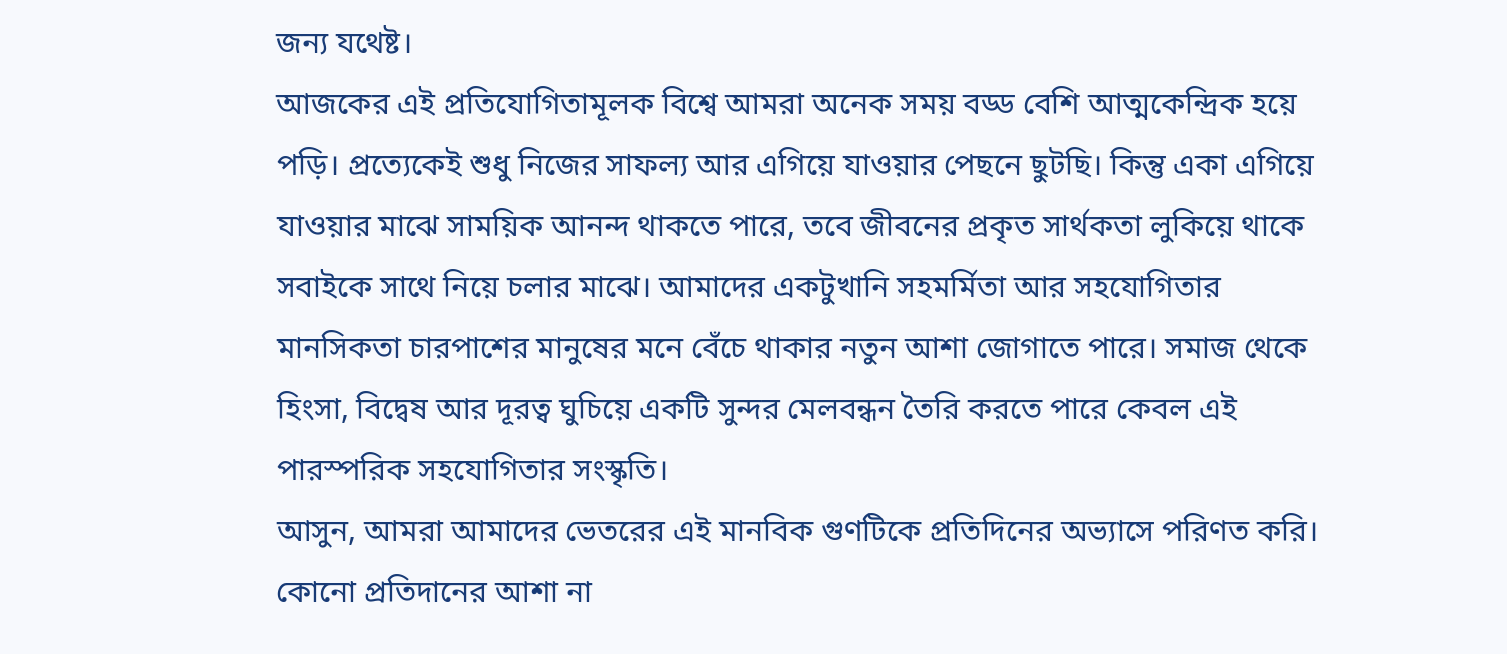জন্য যথেষ্ট।
আজকের এই প্রতিযোগিতামূলক বিশ্বে আমরা অনেক সময় বড্ড বেশি আত্মকেন্দ্রিক হয়ে পড়ি। প্রত্যেকেই শুধু নিজের সাফল্য আর এগিয়ে যাওয়ার পেছনে ছুটছি। কিন্তু একা এগিয়ে যাওয়ার মাঝে সাময়িক আনন্দ থাকতে পারে, তবে জীবনের প্রকৃত সার্থকতা লুকিয়ে থাকে সবাইকে সাথে নিয়ে চলার মাঝে। আমাদের একটুখানি সহমর্মিতা আর সহযোগিতার মানসিকতা চারপাশের মানুষের মনে বেঁচে থাকার নতুন আশা জোগাতে পারে। সমাজ থেকে হিংসা, বিদ্বেষ আর দূরত্ব ঘুচিয়ে একটি সুন্দর মেলবন্ধন তৈরি করতে পারে কেবল এই পারস্পরিক সহযোগিতার সংস্কৃতি।
আসুন, আমরা আমাদের ভেতরের এই মানবিক গুণটিকে প্রতিদিনের অভ্যাসে পরিণত করি। কোনো প্রতিদানের আশা না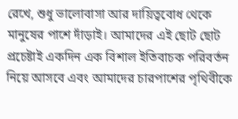রেখে, শুধু ভালোবাসা আর দায়িত্ববোধ থেকে মানুষের পাশে দাঁড়াই। আমাদের এই ছোট ছোট প্রচেষ্টাই একদিন এক বিশাল ইতিবাচক পরিবর্তন নিয়ে আসবে এবং আমাদের চারপাশের পৃথিবীকে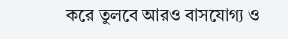করে তুলবে আরও বাসযোগ্য ও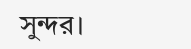সুন্দর।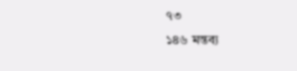৭৩
১৪৬ মন্তব্য